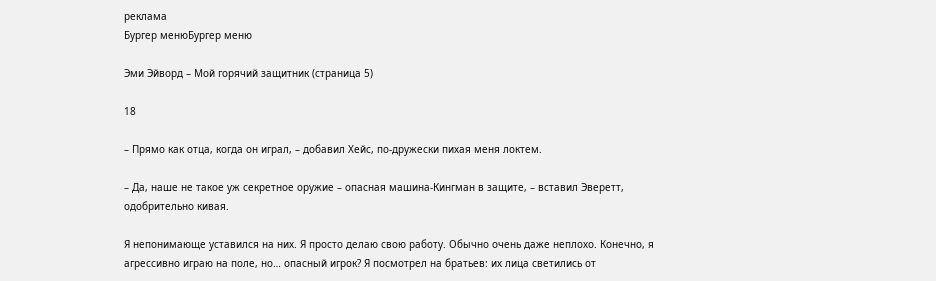реклама
Бургер менюБургер меню

Эми Эйворд – Мой горячий защитник (страница 5)

18

– Прямо как отца, когда он играл, – добавил Хейс, по-дружески пихая меня локтем.

– Да, наше не такое уж секретное оружие – опасная машина-Кингман в защите, – вставил Эверетт, одобрительно кивая.

Я непонимающе уставился на них. Я просто делаю свою работу. Обычно очень даже неплохо. Конечно, я агрессивно играю на поле, но… опасный игрок? Я посмотрел на братьев: их лица светились от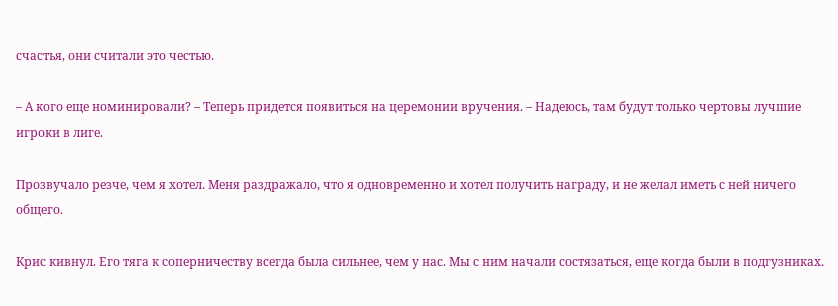счастья, они считали это честью.

– А кого еще номинировали? – Теперь придется появиться на церемонии вручения. – Надеюсь, там будут только чертовы лучшие игроки в лиге.

Прозвучало резче, чем я хотел. Меня раздражало, что я одновременно и хотел получить награду, и не желал иметь с ней ничего общего.

Крис кивнул. Его тяга к соперничеству всегда была сильнее, чем у нас. Мы с ним начали состязаться, еще когда были в подгузниках.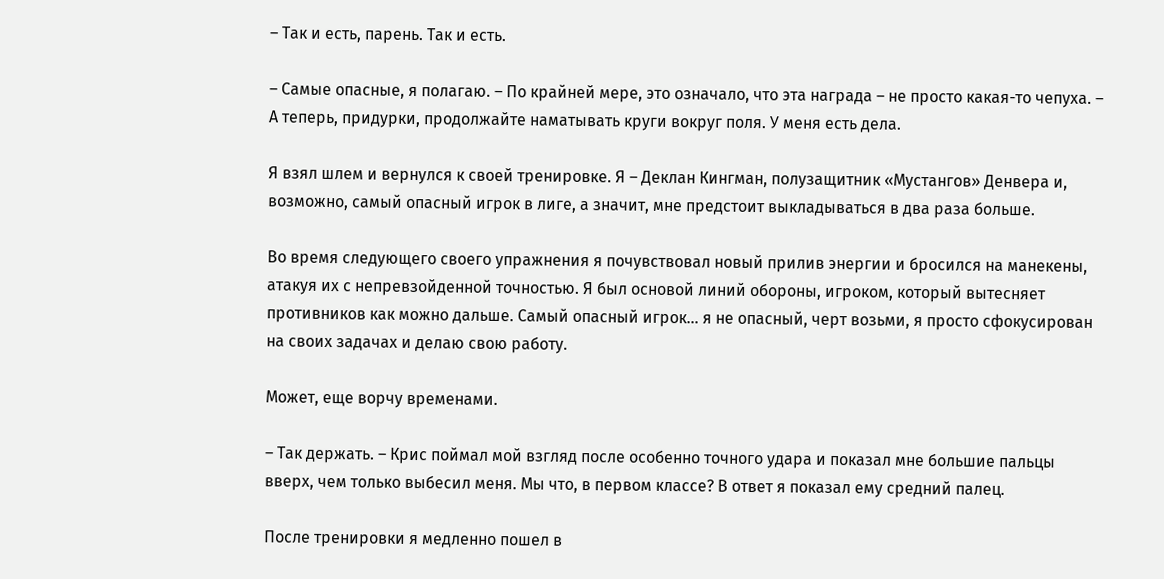– Так и есть, парень. Так и есть.

– Самые опасные, я полагаю. – По крайней мере, это означало, что эта награда – не просто какая-то чепуха. – А теперь, придурки, продолжайте наматывать круги вокруг поля. У меня есть дела.

Я взял шлем и вернулся к своей тренировке. Я – Деклан Кингман, полузащитник «Мустангов» Денвера и, возможно, самый опасный игрок в лиге, а значит, мне предстоит выкладываться в два раза больше.

Во время следующего своего упражнения я почувствовал новый прилив энергии и бросился на манекены, атакуя их с непревзойденной точностью. Я был основой линий обороны, игроком, который вытесняет противников как можно дальше. Самый опасный игрок… я не опасный, черт возьми, я просто сфокусирован на своих задачах и делаю свою работу.

Может, еще ворчу временами.

– Так держать. – Крис поймал мой взгляд после особенно точного удара и показал мне большие пальцы вверх, чем только выбесил меня. Мы что, в первом классе? В ответ я показал ему средний палец.

После тренировки я медленно пошел в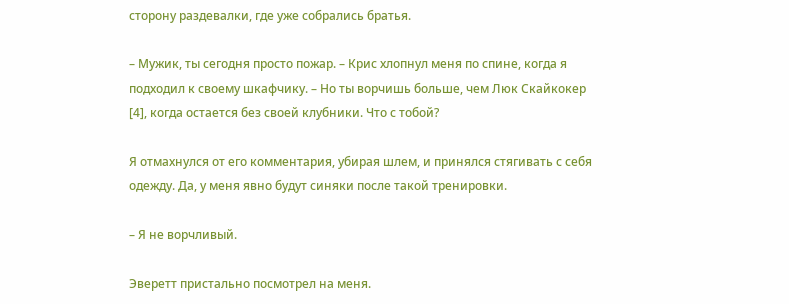сторону раздевалки, где уже собрались братья.

– Мужик, ты сегодня просто пожар. – Крис хлопнул меня по спине, когда я подходил к своему шкафчику. – Но ты ворчишь больше, чем Люк Скайкокер [4], когда остается без своей клубники. Что с тобой?

Я отмахнулся от его комментария, убирая шлем, и принялся стягивать с себя одежду. Да, у меня явно будут синяки после такой тренировки.

– Я не ворчливый.

Эверетт пристально посмотрел на меня.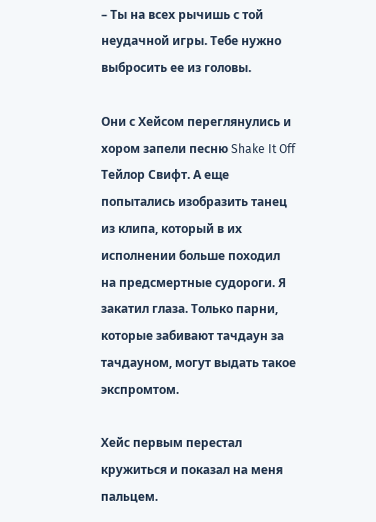– Ты на всех рычишь с той неудачной игры. Тебе нужно выбросить ее из головы.

Они с Хейсом переглянулись и хором запели песню Shake It Off Тейлор Свифт. А еще попытались изобразить танец из клипа, который в их исполнении больше походил на предсмертные судороги. Я закатил глаза. Только парни, которые забивают тачдаун за тачдауном, могут выдать такое экспромтом.

Хейс первым перестал кружиться и показал на меня пальцем.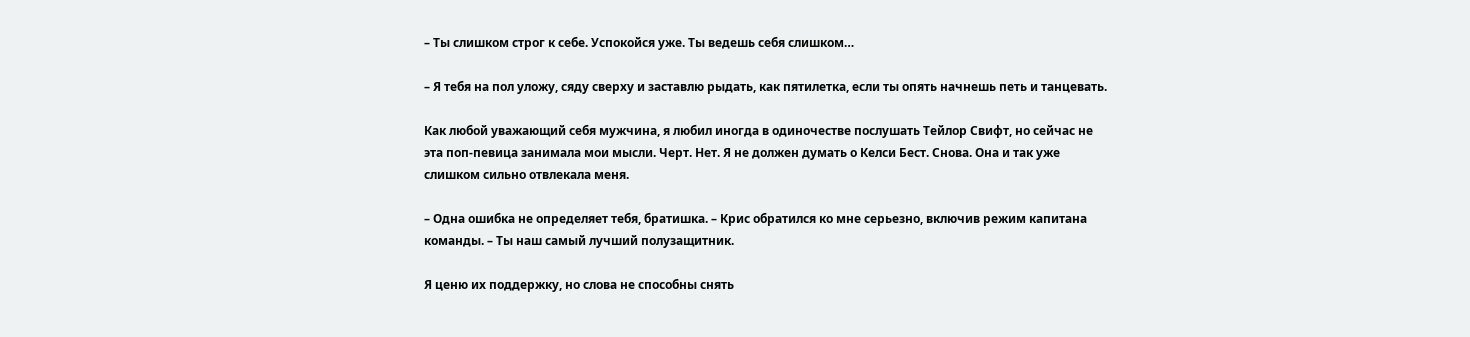– Ты слишком строг к себе. Успокойся уже. Ты ведешь себя слишком…

– Я тебя на пол уложу, сяду сверху и заставлю рыдать, как пятилетка, если ты опять начнешь петь и танцевать.

Как любой уважающий себя мужчина, я любил иногда в одиночестве послушать Тейлор Свифт, но сейчас не эта поп-певица занимала мои мысли. Черт. Нет. Я не должен думать о Келси Бест. Снова. Она и так уже слишком сильно отвлекала меня.

– Одна ошибка не определяет тебя, братишка. – Крис обратился ко мне серьезно, включив режим капитана команды. – Ты наш самый лучший полузащитник.

Я ценю их поддержку, но слова не способны снять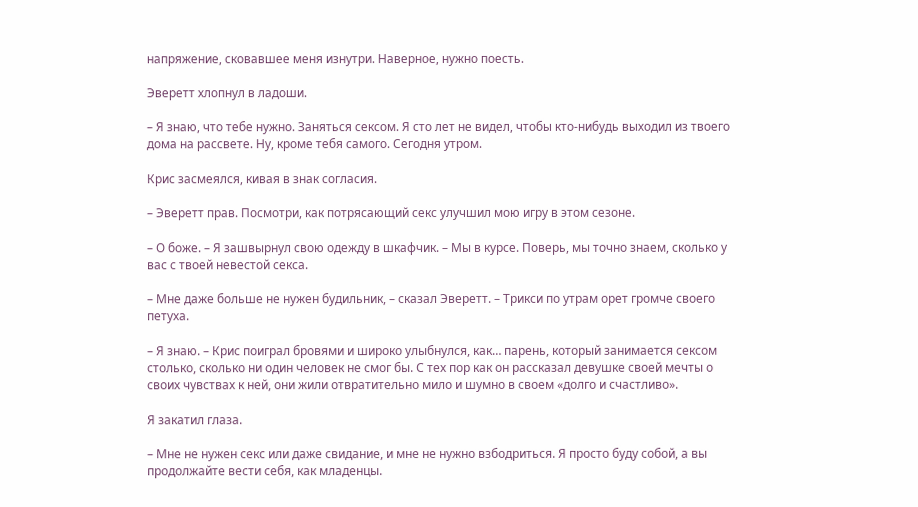напряжение, сковавшее меня изнутри. Наверное, нужно поесть.

Эверетт хлопнул в ладоши.

– Я знаю, что тебе нужно. Заняться сексом. Я сто лет не видел, чтобы кто-нибудь выходил из твоего дома на рассвете. Ну, кроме тебя самого. Сегодня утром.

Крис засмеялся, кивая в знак согласия.

– Эверетт прав. Посмотри, как потрясающий секс улучшил мою игру в этом сезоне.

– О боже. – Я зашвырнул свою одежду в шкафчик. – Мы в курсе. Поверь, мы точно знаем, сколько у вас с твоей невестой секса.

– Мне даже больше не нужен будильник, – сказал Эверетт. – Трикси по утрам орет громче своего петуха.

– Я знаю. – Крис поиграл бровями и широко улыбнулся, как… парень, который занимается сексом столько, сколько ни один человек не смог бы. С тех пор как он рассказал девушке своей мечты о своих чувствах к ней, они жили отвратительно мило и шумно в своем «долго и счастливо».

Я закатил глаза.

– Мне не нужен секс или даже свидание, и мне не нужно взбодриться. Я просто буду собой, а вы продолжайте вести себя, как младенцы.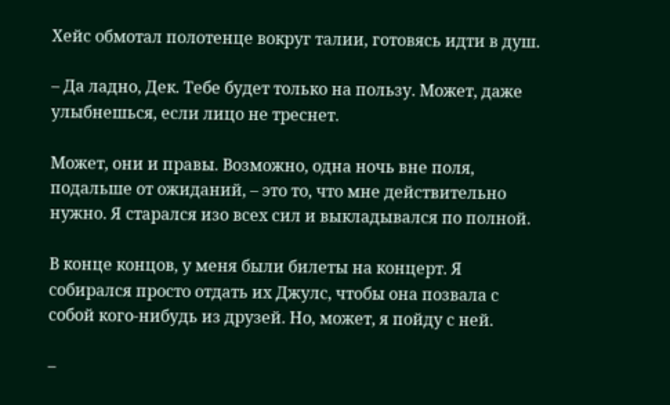Хейс обмотал полотенце вокруг талии, готовясь идти в душ.

– Да ладно, Дек. Тебе будет только на пользу. Может, даже улыбнешься, если лицо не треснет.

Может, они и правы. Возможно, одна ночь вне поля, подальше от ожиданий, – это то, что мне действительно нужно. Я старался изо всех сил и выкладывался по полной.

В конце концов, у меня были билеты на концерт. Я собирался просто отдать их Джулс, чтобы она позвала с собой кого-нибудь из друзей. Но, может, я пойду с ней.

–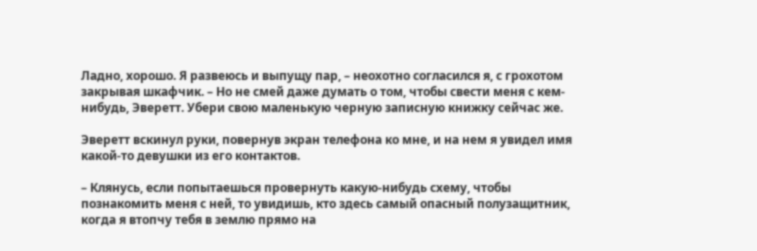Ладно, хорошо. Я развеюсь и выпущу пар, – неохотно согласился я, с грохотом закрывая шкафчик. – Но не смей даже думать о том, чтобы свести меня с кем-нибудь, Эверетт. Убери свою маленькую черную записную книжку сейчас же.

Эверетт вскинул руки, повернув экран телефона ко мне, и на нем я увидел имя какой-то девушки из его контактов.

– Клянусь, если попытаешься провернуть какую-нибудь схему, чтобы познакомить меня с ней, то увидишь, кто здесь самый опасный полузащитник, когда я втопчу тебя в землю прямо на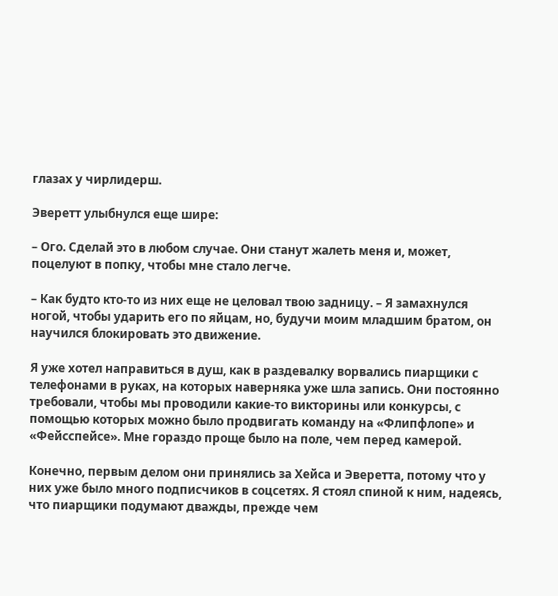глазах у чирлидерш.

Эверетт улыбнулся еще шире:

– Ого. Сделай это в любом случае. Они станут жалеть меня и, может, поцелуют в попку, чтобы мне стало легче.

– Как будто кто-то из них еще не целовал твою задницу. – Я замахнулся ногой, чтобы ударить его по яйцам, но, будучи моим младшим братом, он научился блокировать это движение.

Я уже хотел направиться в душ, как в раздевалку ворвались пиарщики с телефонами в руках, на которых наверняка уже шла запись. Они постоянно требовали, чтобы мы проводили какие-то викторины или конкурсы, с помощью которых можно было продвигать команду на «Флипфлопе» и «Фейсспейсе». Мне гораздо проще было на поле, чем перед камерой.

Конечно, первым делом они принялись за Хейса и Эверетта, потому что у них уже было много подписчиков в соцсетях. Я стоял спиной к ним, надеясь, что пиарщики подумают дважды, прежде чем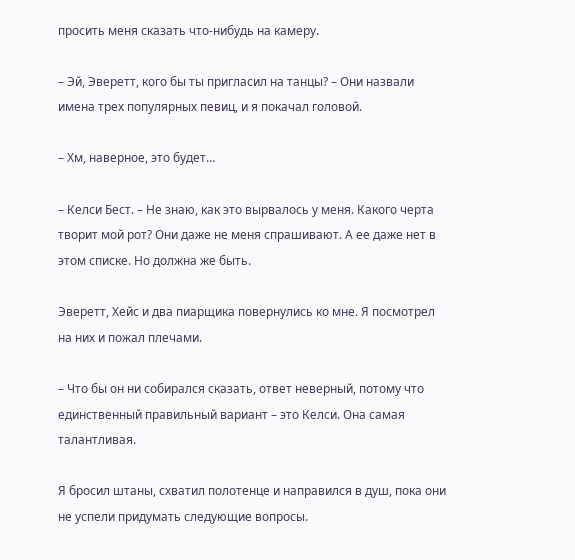просить меня сказать что-нибудь на камеру.

– Эй, Эверетт, кого бы ты пригласил на танцы? – Они назвали имена трех популярных певиц, и я покачал головой.

– Хм, наверное, это будет…

– Келси Бест. – Не знаю, как это вырвалось у меня. Какого черта творит мой рот? Они даже не меня спрашивают. А ее даже нет в этом списке. Но должна же быть.

Эверетт, Хейс и два пиарщика повернулись ко мне. Я посмотрел на них и пожал плечами.

– Что бы он ни собирался сказать, ответ неверный, потому что единственный правильный вариант – это Келси. Она самая талантливая.

Я бросил штаны, схватил полотенце и направился в душ, пока они не успели придумать следующие вопросы.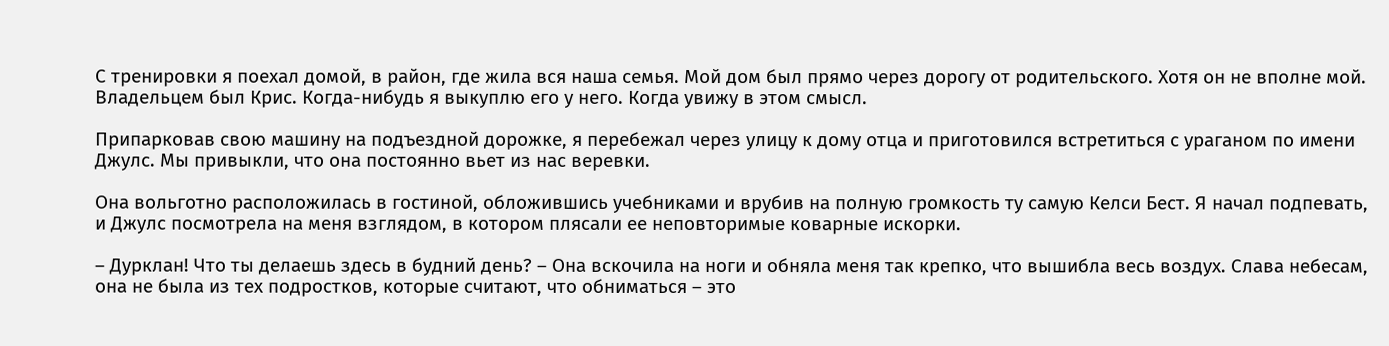С тренировки я поехал домой, в район, где жила вся наша семья. Мой дом был прямо через дорогу от родительского. Хотя он не вполне мой. Владельцем был Крис. Когда-нибудь я выкуплю его у него. Когда увижу в этом смысл.

Припарковав свою машину на подъездной дорожке, я перебежал через улицу к дому отца и приготовился встретиться с ураганом по имени Джулс. Мы привыкли, что она постоянно вьет из нас веревки.

Она вольготно расположилась в гостиной, обложившись учебниками и врубив на полную громкость ту самую Келси Бест. Я начал подпевать, и Джулс посмотрела на меня взглядом, в котором плясали ее неповторимые коварные искорки.

– Дурклан! Что ты делаешь здесь в будний день? – Она вскочила на ноги и обняла меня так крепко, что вышибла весь воздух. Слава небесам, она не была из тех подростков, которые считают, что обниматься – это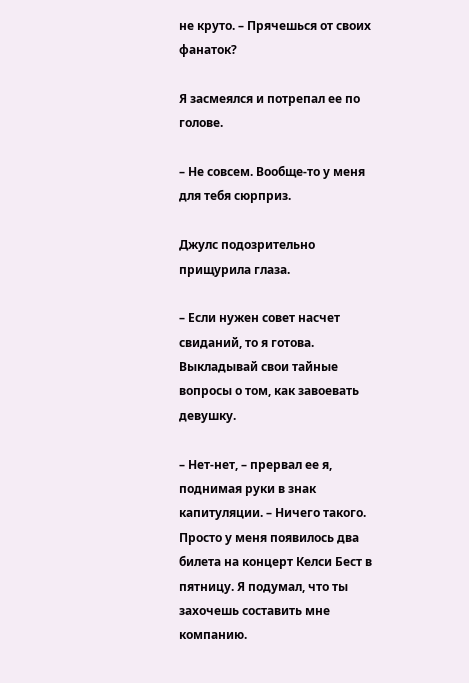не круто. – Прячешься от своих фанаток?

Я засмеялся и потрепал ее по голове.

– Не совсем. Вообще-то у меня для тебя сюрприз.

Джулс подозрительно прищурила глаза.

– Если нужен совет насчет свиданий, то я готова. Выкладывай свои тайные вопросы о том, как завоевать девушку.

– Нет-нет, – прервал ее я, поднимая руки в знак капитуляции. – Ничего такого. Просто у меня появилось два билета на концерт Келси Бест в пятницу. Я подумал, что ты захочешь составить мне компанию.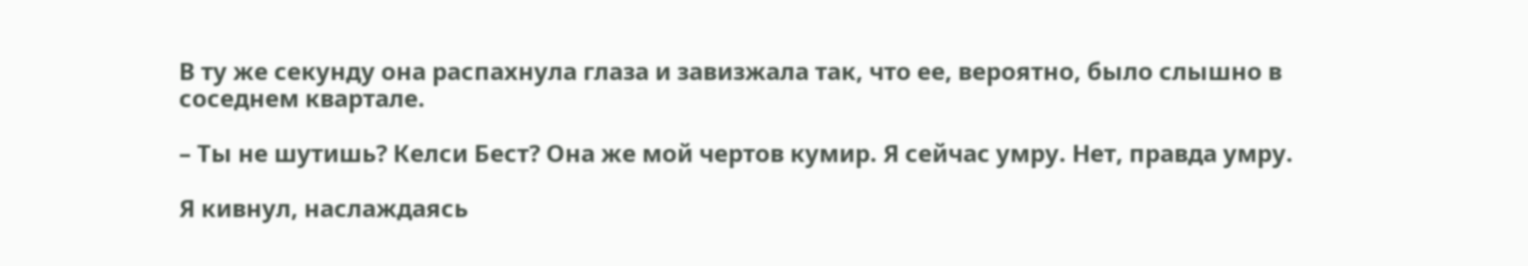В ту же секунду она распахнула глаза и завизжала так, что ее, вероятно, было слышно в соседнем квартале.

– Ты не шутишь? Келси Бест? Она же мой чертов кумир. Я сейчас умру. Нет, правда умру.

Я кивнул, наслаждаясь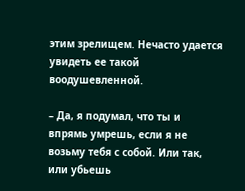этим зрелищем. Нечасто удается увидеть ее такой воодушевленной.

– Да, я подумал, что ты и впрямь умрешь, если я не возьму тебя с собой. Или так, или убьешь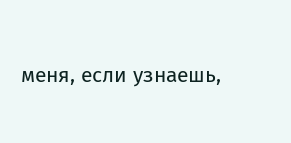меня, если узнаешь,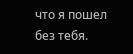что я пошел без тебя.